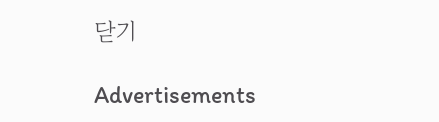닫기

Advertisements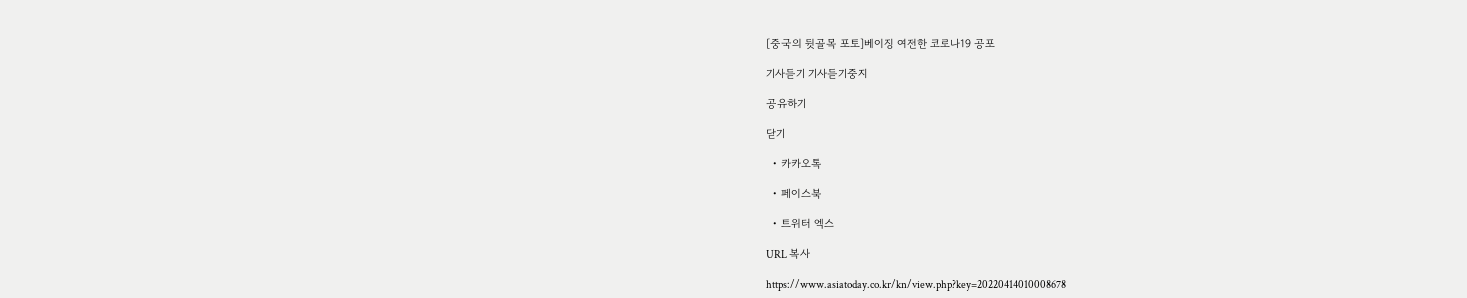[중국의 뒷골목 포토]베이징 여전한 코로나19 공포

기사듣기 기사듣기중지

공유하기

닫기

  • 카카오톡

  • 페이스북

  • 트위터 엑스

URL 복사

https://www.asiatoday.co.kr/kn/view.php?key=20220414010008678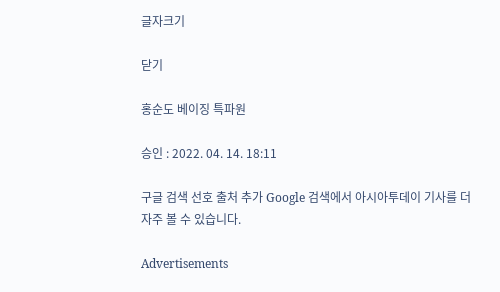글자크기

닫기

홍순도 베이징 특파원

승인 : 2022. 04. 14. 18:11

구글 검색 선호 출처 추가 Google 검색에서 아시아투데이 기사를 더 자주 볼 수 있습니다.

Advertisements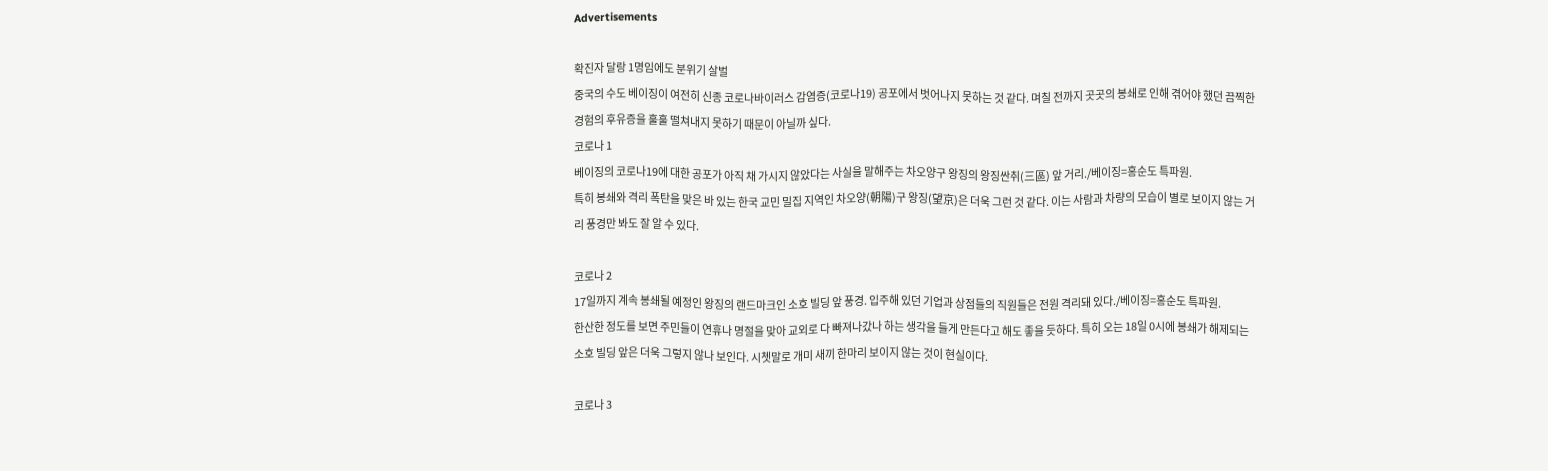Advertisements

확진자 달랑 1명임에도 분위기 살벌
중국의 수도 베이징이 여전히 신종 코로나바이러스 감염증(코로나19) 공포에서 벗어나지 못하는 것 같다. 며칠 전까지 곳곳의 봉쇄로 인해 겪어야 했던 끔찍한 경험의 후유증을 훌훌 떨쳐내지 못하기 때문이 아닐까 싶다.
코로나 1
베이징의 코로나19에 대한 공포가 아직 채 가시지 않았다는 사실을 말해주는 차오양구 왕징의 왕징싼취(三區) 앞 거리./베이징=홍순도 특파원.
특히 봉쇄와 격리 폭탄을 맞은 바 있는 한국 교민 밀집 지역인 차오양(朝陽)구 왕징(望京)은 더욱 그런 것 같다. 이는 사람과 차량의 모습이 별로 보이지 않는 거리 풍경만 봐도 잘 알 수 있다.

코로나 2
17일까지 계속 봉쇄될 예정인 왕징의 랜드마크인 소호 빌딩 앞 풍경. 입주해 있던 기업과 상점들의 직원들은 전원 격리돼 있다./베이징=홍순도 특파원.
한산한 정도를 보면 주민들이 연휴나 명절을 맞아 교외로 다 빠져나갔나 하는 생각을 들게 만든다고 해도 좋을 듯하다. 특히 오는 18일 0시에 봉쇄가 해제되는 소호 빌딩 앞은 더욱 그렇지 않나 보인다. 시쳇말로 개미 새끼 한마리 보이지 않는 것이 현실이다.

코로나 3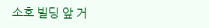소호 빌딩 앞 거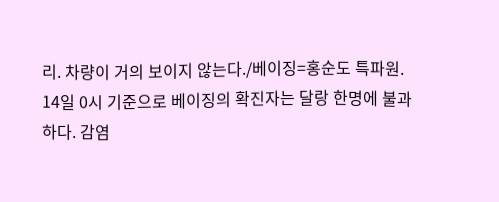리. 차량이 거의 보이지 않는다./베이징=홍순도 특파원.
14일 0시 기준으로 베이징의 확진자는 달랑 한명에 불과하다. 감염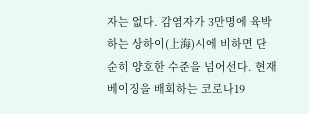자는 없다. 감염자가 3만명에 육박하는 상하이(上海)시에 비하면 단순히 양호한 수준을 넘어선다. 현재 베이징을 배회하는 코로나19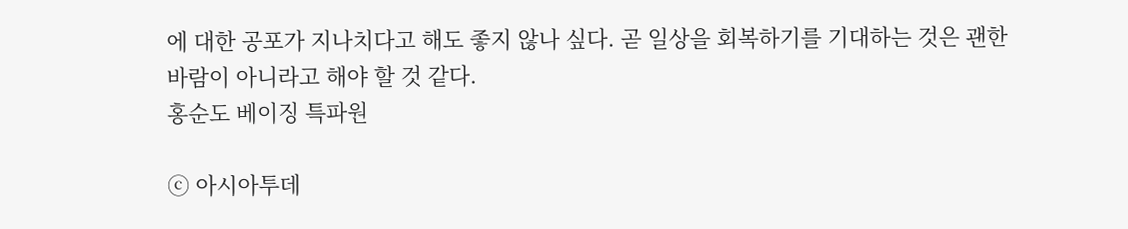에 대한 공포가 지나치다고 해도 좋지 않나 싶다. 곧 일상을 회복하기를 기대하는 것은 괜한 바람이 아니라고 해야 할 것 같다.
홍순도 베이징 특파원

ⓒ 아시아투데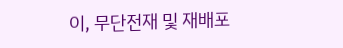이, 무단전재 및 재배포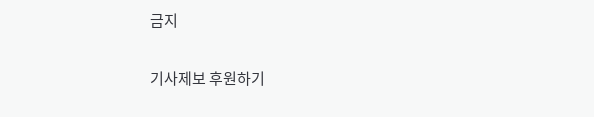금지

기사제보 후원하기